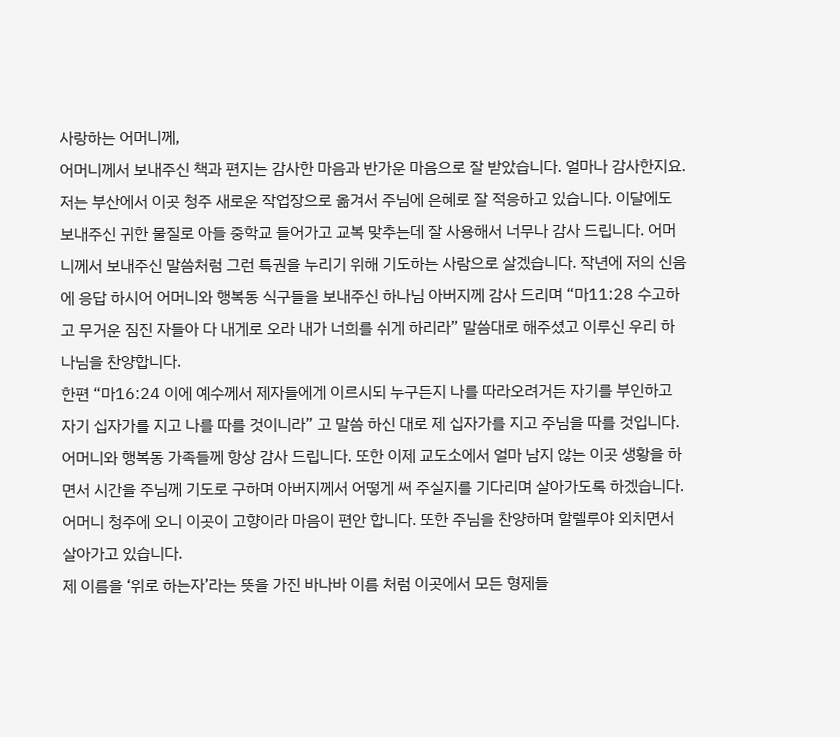사랑하는 어머니께,
어머니께서 보내주신 책과 편지는 감사한 마음과 반가운 마음으로 잘 받았습니다. 얼마나 감사한지요.
저는 부산에서 이곳 청주 새로운 작업장으로 옮겨서 주님에 은혜로 잘 적응하고 있습니다. 이달에도 보내주신 귀한 물질로 아들 중학교 들어가고 교복 맞추는데 잘 사용해서 너무나 감사 드립니다. 어머니께서 보내주신 말씀처럼 그런 특권을 누리기 위해 기도하는 사람으로 살겠습니다. 작년에 저의 신음에 응답 하시어 어머니와 행복동 식구들을 보내주신 하나님 아버지께 감사 드리며 “마11:28 수고하고 무거운 짐진 자들아 다 내게로 오라 내가 너희를 쉬게 하리라” 말씀대로 해주셨고 이루신 우리 하나님을 찬양합니다.
한편 “마16:24 이에 예수께서 제자들에게 이르시되 누구든지 나를 따라오려거든 자기를 부인하고 자기 십자가를 지고 나를 따를 것이니라” 고 말씀 하신 대로 제 십자가를 지고 주님을 따를 것입니다. 어머니와 행복동 가족들께 항상 감사 드립니다. 또한 이제 교도소에서 얼마 남지 않는 이곳 생황을 하면서 시간을 주님께 기도로 구하며 아버지께서 어떻게 써 주실지를 기다리며 살아가도록 하겠습니다. 어머니 청주에 오니 이곳이 고향이라 마음이 편안 합니다. 또한 주님을 찬양하며 할렐루야 외치면서 살아가고 있습니다.
제 이름을 ‘위로 하는자’라는 뜻을 가진 바나바 이름 처럼 이곳에서 모든 형제들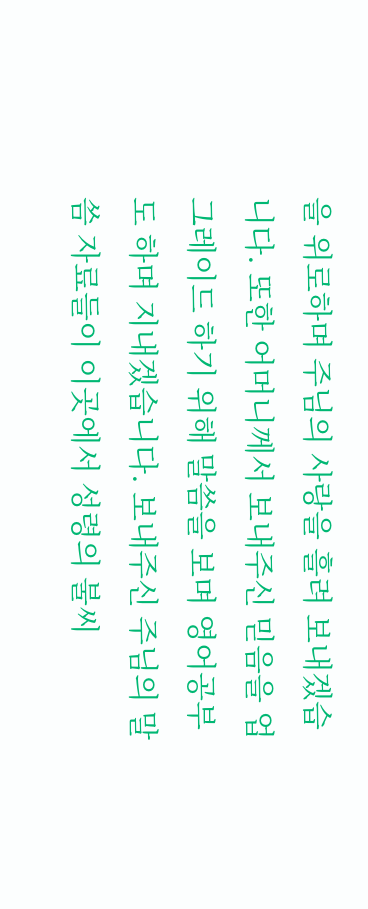을 위로하며 주님의 사랑을 흘려 보내겠습니다. 또한 어머니께서 보내주신 믿음을 업그레이드 하기 위해 말씀을 보며 영어공부도 하며 지내겠습니다. 보내주신 주님의 말씀 자료들이 이곳에서 성령의 불씨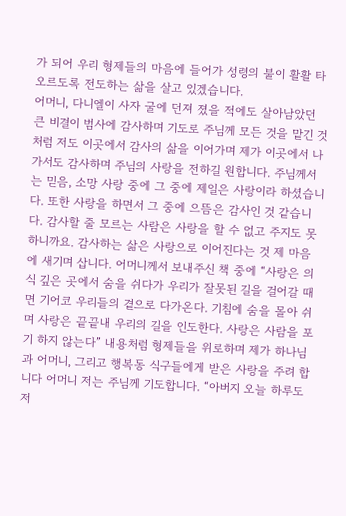가 되어 우리 형제들의 마음에 들어가 성령의 불이 활활 타오르도록 전도하는 삶을 살고 있겠습니다.
어머니, 다니엘이 사자 굴에 던져 졌을 적에도 살아남았던 큰 비결이 범사에 감사하며 기도로 주님께 모든 것을 맡긴 것처럼 저도 이곳에서 감사의 삶을 이어가며 제가 이곳에서 나가서도 감사하며 주님의 사랑을 전하길 원합니다. 주님께서는 믿음, 소망 사랑 중에 그 중에 제일은 사랑이라 하셨습니다. 또한 사랑을 하면서 그 중에 으뜸은 감사인 것 같습니다. 감사할 줄 모르는 사람은 사랑을 할 수 없고 주지도 못하니까요. 감사하는 삶은 사랑으로 이어진다는 것 제 마음에 새기며 삽니다. 어머니께서 보내주신 책 중에 “사랑은 의식 깊은 곳에서 숨을 쉬다가 우리가 잘못된 길을 걸어갈 때면 기어코 우리들의 곁으로 다가온다. 기침에 숨을 몰아 쉬며 사랑은 끝끝내 우리의 길을 인도한다. 사랑은 사람을 포기 하지 않는다” 내용처럼 형제들을 위로하며 제가 하나님과 어머니, 그리고 행복동 식구들에게 받은 사랑을 주려 합니다 어머니 저는 주님께 기도합니다. “아버지 오늘 하루도 저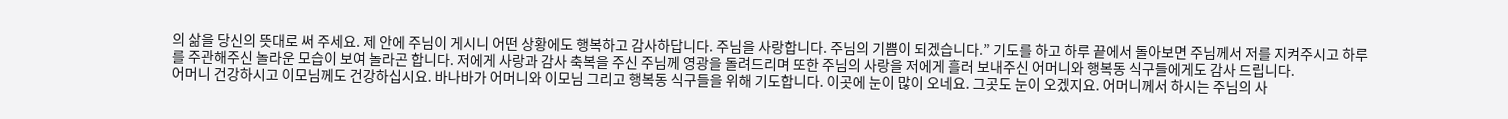의 삶을 당신의 뜻대로 써 주세요. 제 안에 주님이 게시니 어떤 상황에도 행복하고 감사하답니다. 주님을 사랑합니다. 주님의 기쁨이 되겠습니다.” 기도를 하고 하루 끝에서 돌아보면 주님께서 저를 지켜주시고 하루를 주관해주신 놀라운 모습이 보여 놀라곤 합니다. 저에게 사랑과 감사 축복을 주신 주님께 영광을 돌려드리며 또한 주님의 사랑을 저에게 흘러 보내주신 어머니와 행복동 식구들에게도 감사 드립니다.
어머니 건강하시고 이모님께도 건강하십시요. 바나바가 어머니와 이모님 그리고 행복동 식구들을 위해 기도합니다. 이곳에 눈이 많이 오네요. 그곳도 눈이 오겠지요. 어머니께서 하시는 주님의 사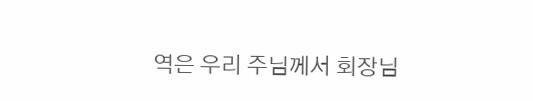역은 우리 주님께서 회장님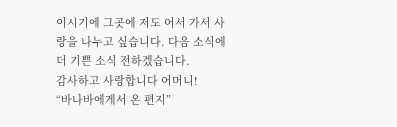이시기에 그곳에 저도 어서 가서 사랑을 나누고 싶습니다. 다음 소식에 더 기쁜 소식 전하겠습니다.
감사하고 사랑합니다 어머니!
“바나바에게서 온 편지”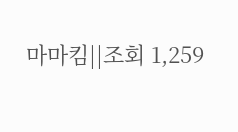마마킴||조회 1,259